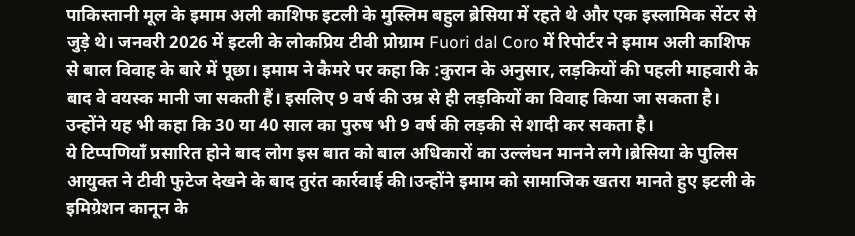पाकिस्तानी मूल के इमाम अली काशिफ इटली के मुस्लिम बहुल ब्रेसिया में रहते थे और एक इस्लामिक सेंटर से जुड़े थे। जनवरी 2026 में इटली के लोकप्रिय टीवी प्रोग्राम Fuori dal Coro में रिपोर्टर ने इमाम अली काशिफ से बाल विवाह के बारे में पूछा। इमाम ने कैमरे पर कहा कि :कुरान के अनुसार, लड़कियों की पहली माहवारी के बाद वे वयस्क मानी जा सकती हैं। इसलिए 9 वर्ष की उम्र से ही लड़कियों का विवाह किया जा सकता है। उन्होंने यह भी कहा कि 30 या 40 साल का पुरुष भी 9 वर्ष की लड़की से शादी कर सकता है।
ये टिप्पणियाँ प्रसारित होने बाद लोग इस बात को बाल अधिकारों का उल्लंघन मानने लगे।ब्रेसिया के पुलिस आयुक्त ने टीवी फुटेज देखने के बाद तुरंत कार्रवाई की।उन्होंने इमाम को सामाजिक खतरा मानते हुए इटली के इमिग्रेशन कानून के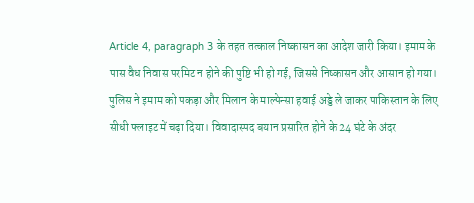Article 4, paragraph 3 के तहत तत्काल निष्कासन का आदेश जारी किया। इमाम के पास वैध निवास परमिट न होने की पुष्टि भी हो गई, जिससे निष्कासन और आसान हो गया। पुलिस ने इमाम को पकड़ा और मिलान के माल्पेन्सा हवाई अड्डे ले जाकर पाकिस्तान के लिए सीधी फ्लाइट में चढ़ा दिया। विवादास्पद बयान प्रसारित होने के 24 घंटे के अंदर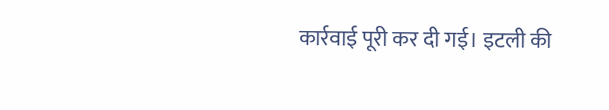कार्रवाई पूरी कर दी गई। इटली की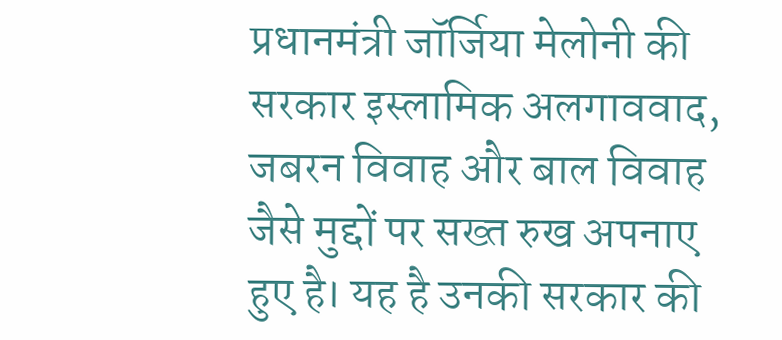प्रधानमंत्री जॉर्जिया मेलोनी की सरकार इस्लामिक अलगाववाद, जबरन विवाह और बाल विवाह जैसे मुद्दों पर सख्त रुख अपनाए हुए है। यह है उनकी सरकार की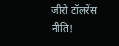जीरो टॉलरेंस नीति!